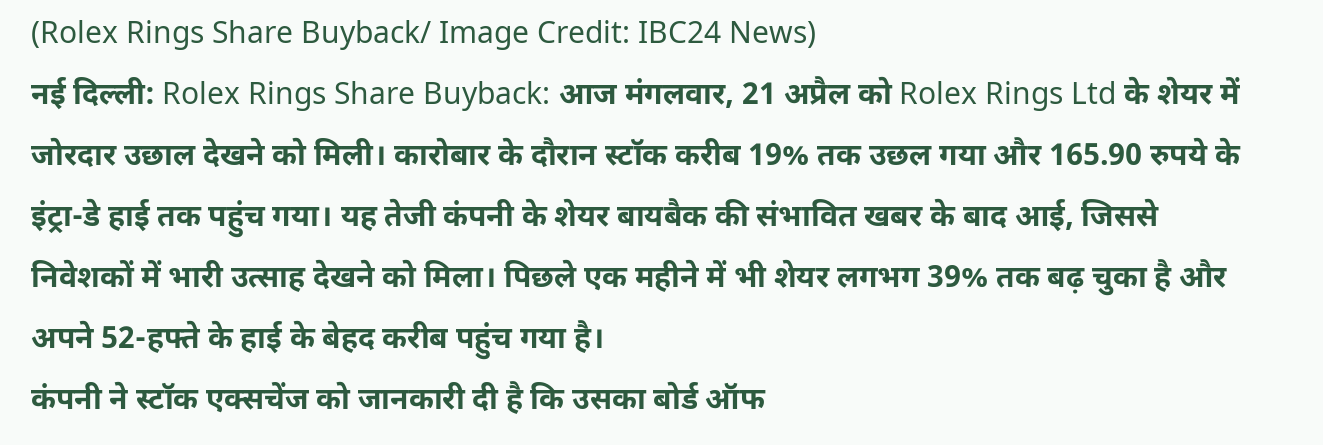(Rolex Rings Share Buyback/ Image Credit: IBC24 News)
नई दिल्ली: Rolex Rings Share Buyback: आज मंगलवार, 21 अप्रैल को Rolex Rings Ltd के शेयर में जोरदार उछाल देखने को मिली। कारोबार के दौरान स्टॉक करीब 19% तक उछल गया और 165.90 रुपये के इंट्रा-डे हाई तक पहुंच गया। यह तेजी कंपनी के शेयर बायबैक की संभावित खबर के बाद आई, जिससे निवेशकों में भारी उत्साह देखने को मिला। पिछले एक महीने में भी शेयर लगभग 39% तक बढ़ चुका है और अपने 52-हफ्ते के हाई के बेहद करीब पहुंच गया है।
कंपनी ने स्टॉक एक्सचेंज को जानकारी दी है कि उसका बोर्ड ऑफ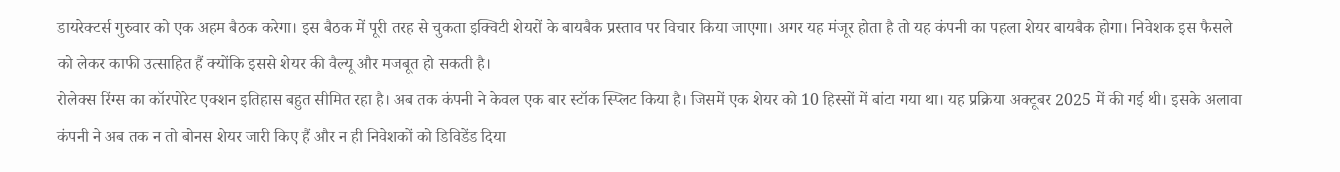डायरेक्टर्स गुरुवार को एक अहम बैठक करेगा। इस बैठक में पूरी तरह से चुकता इक्विटी शेयरों के बायबैक प्रस्ताव पर विचार किया जाएगा। अगर यह मंजूर होता है तो यह कंपनी का पहला शेयर बायबैक होगा। निवेशक इस फैसले को लेकर काफी उत्साहित हैं क्योंकि इससे शेयर की वैल्यू और मजबूत हो सकती है।
रोलेक्स रिंग्स का कॉरपोरेट एक्शन इतिहास बहुत सीमित रहा है। अब तक कंपनी ने केवल एक बार स्टॉक स्प्लिट किया है। जिसमें एक शेयर को 10 हिस्सों में बांटा गया था। यह प्रक्रिया अक्टूबर 2025 में की गई थी। इसके अलावा कंपनी ने अब तक न तो बोनस शेयर जारी किए हैं और न ही निवेशकों को डिविडेंड दिया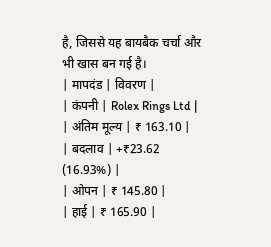है, जिससे यह बायबैक चर्चा और भी खास बन गई है।
| मापदंड | विवरण |
| कंपनी | Rolex Rings Ltd |
| अंतिम मूल्य | ₹ 163.10 |
| बदलाव | +₹23.62 (16.93%) |
| ओपन | ₹ 145.80 |
| हाई | ₹ 165.90 |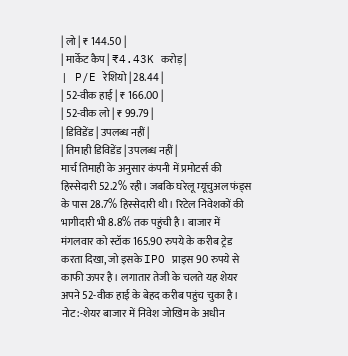| लो | ₹ 144.50 |
| मार्केट कैप | ₹4.43K करोड़ |
| P/E रेशियो | 28.44 |
| 52-वीक हाई | ₹ 166.00 |
| 52-वीक लो | ₹ 99.79 |
| डिविडेंड | उपलब्ध नहीं |
| तिमाही डिविडेंड | उपलब्ध नहीं |
मार्च तिमाही के अनुसार कंपनी में प्रमोटर्स की हिस्सेदारी 52.2% रही। जबकि घरेलू म्यूचुअल फंड्स के पास 28.7% हिस्सेदारी थी। रिटेल निवेशकों की भागीदारी भी 8.8% तक पहुंची है। बाजार में मंगलवार को स्टॉक 165.90 रुपये के करीब ट्रेड करता दिखा, जो इसके IPO प्राइस 90 रुपये से काफी ऊपर है। लगातार तेजी के चलते यह शेयर अपने 52-वीक हाई के बेहद करीब पहुंच चुका है।
नोट:-शेयर बाजार में निवेश जोखिम के अधीन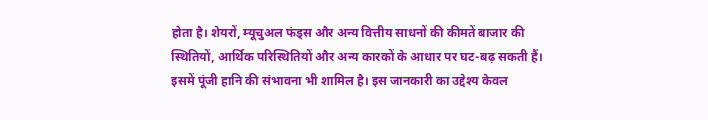होता है। शेयरों, म्यूचुअल फंड्स और अन्य वित्तीय साधनों की कीमतें बाजार की स्थितियों, आर्थिक परिस्थितियों और अन्य कारकों के आधार पर घट-बढ़ सकती हैं। इसमें पूंजी हानि की संभावना भी शामिल है। इस जानकारी का उद्देश्य केवल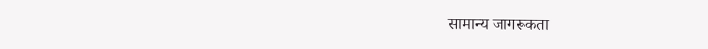सामान्य जागरूकता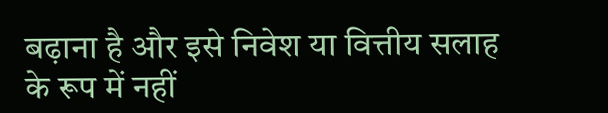बढ़ाना है और इसे निवेश या वित्तीय सलाह के रूप में नहीं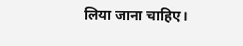लिया जाना चाहिए।